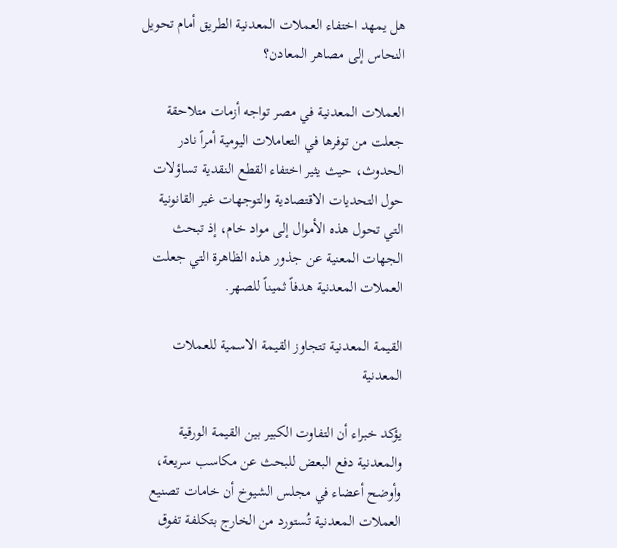هل يمهد اختفاء العملات المعدنية الطريق أمام تحويل النحاس إلى مصاهر المعادن؟

العملات المعدنية في مصر تواجه أزمات متلاحقة جعلت من توفرها في التعاملات اليومية أمراً نادر الحدوث، حيث يثير اختفاء القطع النقدية تساؤلات حول التحديات الاقتصادية والتوجهات غير القانونية التي تحول هذه الأموال إلى مواد خام، إذ تبحث الجهات المعنية عن جذور هذه الظاهرة التي جعلت العملات المعدنية هدفاً ثميناً للصهر.

القيمة المعدنية تتجاوز القيمة الاسمية للعملات المعدنية

يؤكد خبراء أن التفاوت الكبير بين القيمة الورقية والمعدنية دفع البعض للبحث عن مكاسب سريعة، وأوضح أعضاء في مجلس الشيوخ أن خامات تصنيع العملات المعدنية تُستورد من الخارج بتكلفة تفوق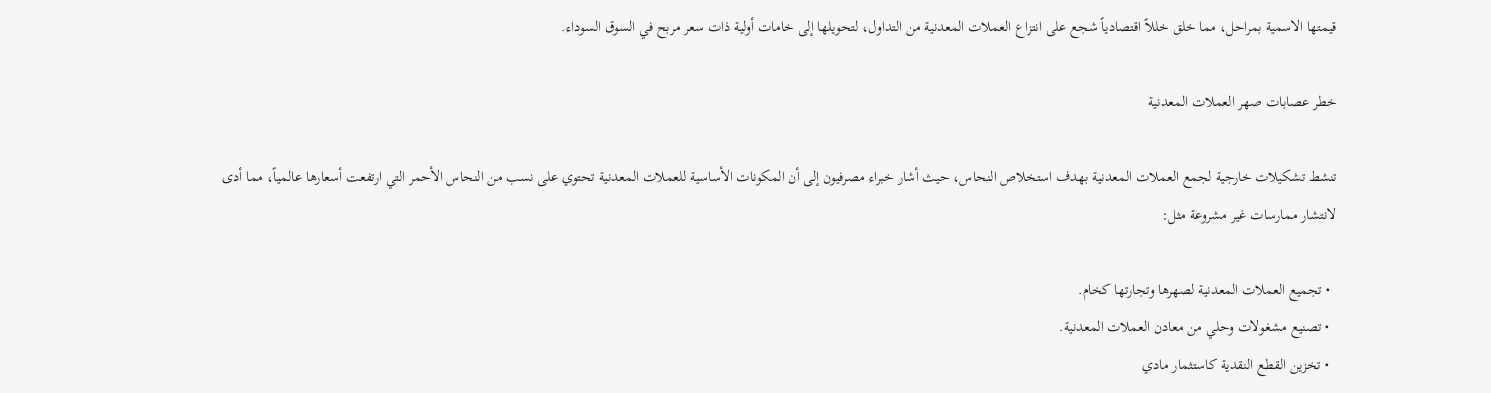قيمتها الاسمية بمراحل، مما خلق خللاً اقتصادياً شجع على انتزاع العملات المعدنية من التداول، لتحويلها إلى خامات أولية ذات سعر مربح في السوق السوداء.

خطر عصابات صهر العملات المعدنية

تنشط تشكيلات خارجية لجمع العملات المعدنية بهدف استخلاص النحاس، حيث أشار خبراء مصرفيون إلى أن المكونات الأساسية للعملات المعدنية تحتوي على نسب من النحاس الأحمر التي ارتفعت أسعارها عالمياً، مما أدى لانتشار ممارسات غير مشروعة مثل:

  • تجميع العملات المعدنية لصهرها وتجارتها كخام.
  • تصنيع مشغولات وحلي من معادن العملات المعدنية.
  • تخزين القطع النقدية كاستثمار مادي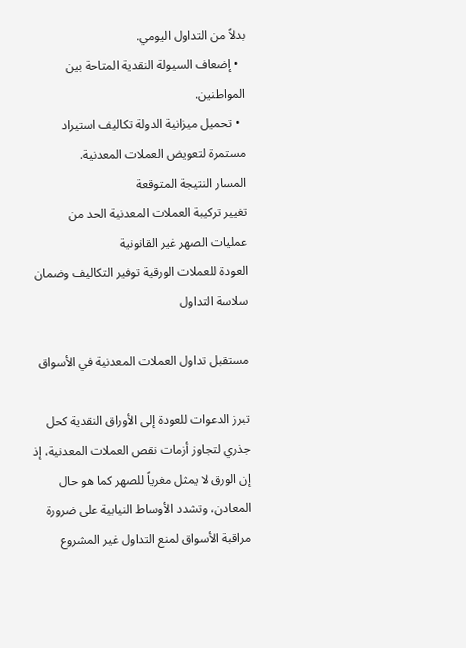بدلاً من التداول اليومي.
  • إضعاف السيولة النقدية المتاحة بين المواطنين.
  • تحميل ميزانية الدولة تكاليف استيراد مستمرة لتعويض العملات المعدنية.
المسار النتيجة المتوقعة
تغيير تركيبة العملات المعدنية الحد من عمليات الصهر غير القانونية
العودة للعملات الورقية توفير التكاليف وضمان سلاسة التداول

مستقبل تداول العملات المعدنية في الأسواق

تبرز الدعوات للعودة إلى الأوراق النقدية كحل جذري لتجاوز أزمات نقص العملات المعدنية، إذ إن الورق لا يمثل مغرياً للصهر كما هو حال المعادن، وتشدد الأوساط النيابية على ضرورة مراقبة الأسواق لمنع التداول غير المشروع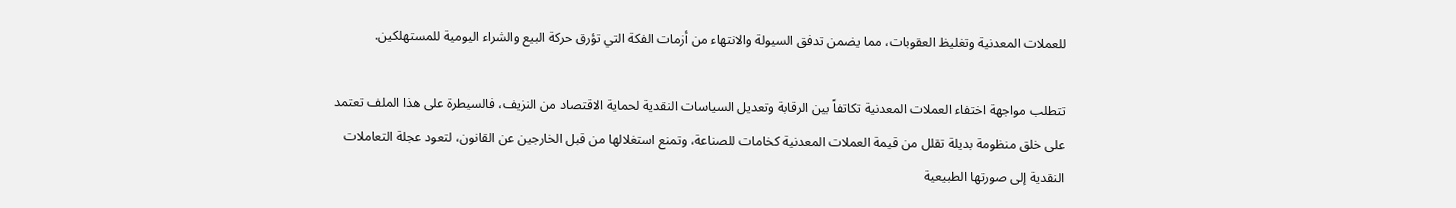للعملات المعدنية وتغليظ العقوبات، مما يضمن تدفق السيولة والانتهاء من أزمات الفكة التي تؤرق حركة البيع والشراء اليومية للمستهلكين.

تتطلب مواجهة اختفاء العملات المعدنية تكاتفاً بين الرقابة وتعديل السياسات النقدية لحماية الاقتصاد من النزيف، فالسيطرة على هذا الملف تعتمد على خلق منظومة بديلة تقلل من قيمة العملات المعدنية كخامات للصناعة، وتمنع استغلالها من قبل الخارجين عن القانون، لتعود عجلة التعاملات النقدية إلى صورتها الطبيعية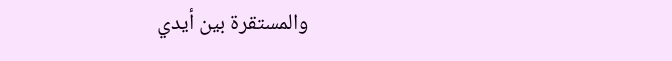والمستقرة بين أيدي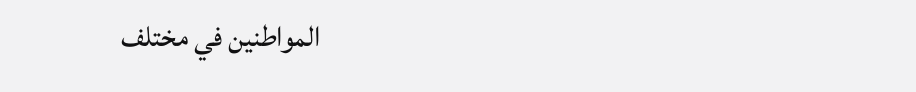المواطنين في مختلف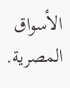الأسواق المصرية.